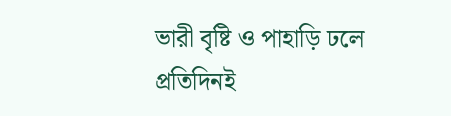ভারী বৃষ্টি ও পাহাড়ি ঢলে প্রতিদিনই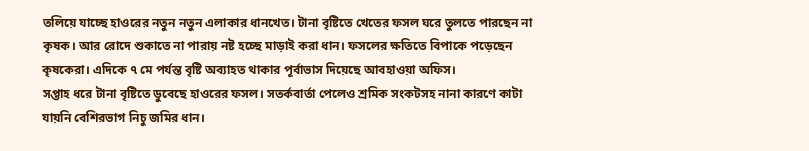তলিয়ে যাচ্ছে হাওরের নতুন নতুন এলাকার ধানখেত। টানা বৃষ্টিতে খেতের ফসল ঘরে তুলতে পারছেন না কৃষক। আর রোদে শুকাতে না পারায় নষ্ট হচ্ছে মাড়াই করা ধান। ফসলের ক্ষতিতে বিপাকে পড়েছেন কৃষকেরা। এদিকে ৭ মে পর্যন্ত বৃষ্টি অব্যাহত থাকার পূর্বাভাস দিয়েছে আবহাওয়া অফিস।
সপ্তাহ ধরে টানা বৃষ্টিতে ডুবেছে হাওরের ফসল। সতর্কবার্তা পেলেও শ্রমিক সংকটসহ নানা কারণে কাটা যায়নি বেশিরভাগ নিচু জমির ধান।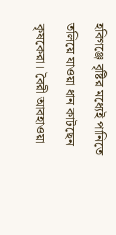হবিগঞ্জে বৃষ্টির মধ্যেই পানিতে তলিয়ে যাওয়া ধান কাটছেন কৃষকেরা। বৈরী আবহাওয়া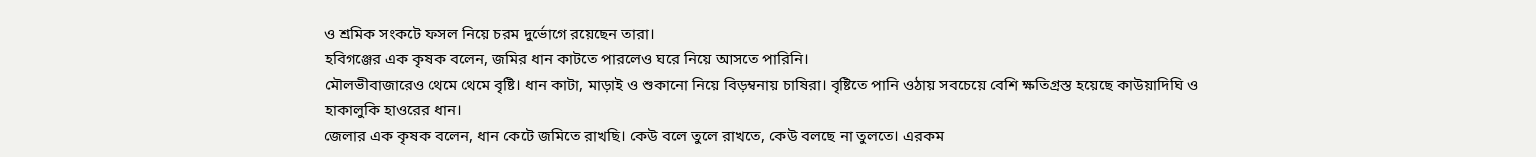ও শ্রমিক সংকটে ফসল নিয়ে চরম দুর্ভোগে রয়েছেন তারা।
হবিগঞ্জের এক কৃষক বলেন, জমির ধান কাটতে পারলেও ঘরে নিয়ে আসতে পারিনি।
মৌলভীবাজারেও থেমে থেমে বৃষ্টি। ধান কাটা, মাড়াই ও শুকানো নিয়ে বিড়ম্বনায় চাষিরা। বৃষ্টিতে পানি ওঠায় সবচেয়ে বেশি ক্ষতিগ্রস্ত হয়েছে কাউয়াদিঘি ও হাকালুকি হাওরের ধান।
জেলার এক কৃষক বলেন, ধান কেটে জমিতে রাখছি। কেউ বলে তুলে রাখতে, কেউ বলছে না তুলতে। এরকম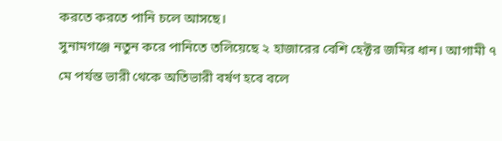করতে করতে পানি চলে আসছে।
সুনামগঞ্জে নতুন করে পানিতে তলিয়েছে ২ হাজারের বেশি হেক্টর জমির ধান। আগামী ৭ মে পর্যন্ত ভারী থেকে অতিভারী বর্ষণ হবে বলে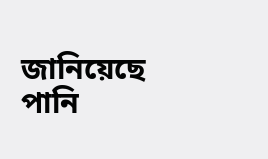জানিয়েছে পানি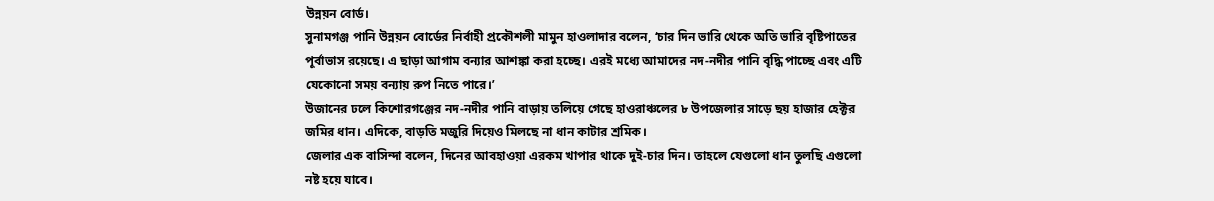উন্নয়ন বোর্ড।
সুনামগঞ্জ পানি উন্নয়ন বোর্ডের নির্বাহী প্রকৌশলী মামুন হাওলাদার বলেন, ‘চার দিন ভারি থেকে অতি ভারি বৃষ্টিপাতের পূর্বাভাস রয়েছে। এ ছাড়া আগাম বন্যার আশঙ্কা করা হচ্ছে। এরই মধ্যে আমাদের নদ-নদীর পানি বৃদ্ধি পাচ্ছে এবং এটি যেকোনো সময় বন্যায় রুপ নিতে পারে।’
উজানের ঢলে কিশোরগঞ্জের নদ-নদীর পানি বাড়ায় তলিয়ে গেছে হাওরাঞ্চলের ৮ উপজেলার সাড়ে ছয় হাজার হেক্টর জমির ধান। এদিকে, বাড়তি মজুরি দিয়েও মিলছে না ধান কাটার শ্রমিক।
জেলার এক বাসিন্দা বলেন, দিনের আবহাওয়া এরকম খাপার থাকে দুই-চার দিন। তাহলে যেগুলো ধান তুলছি এগুলো নষ্ট হয়ে যাবে।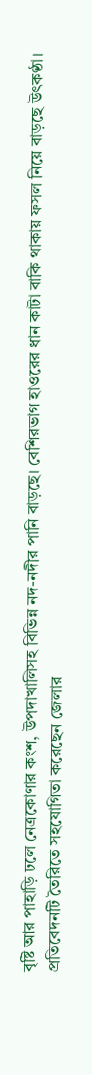বৃষ্টি আর পাহাড়ি ঢলে নেত্রকোণার কংশ, উপদাখালিসহ বিভিন্ন নদ-নদীর পানি বাড়ছে। বেশিরভাগ হাওরের ধান কাটা বাকি থাকায় ফসল নিয়ে বাড়ছে উৎকণ্ঠা।
প্রতিবেদনটি তৈরিতে সহযোগিতা করেছেন জেলার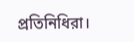প্রতিনিধিরা।